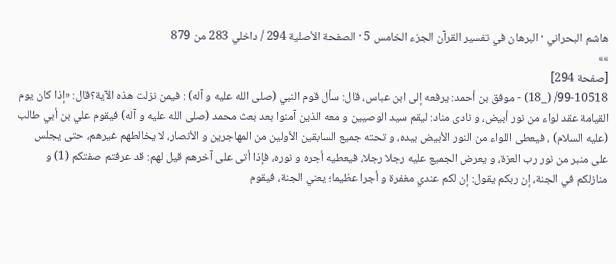هاشم البحراني · البرهان في تفسير القرآن الجزء الخامس 5 · الصفحة الأصلية 294 / داخلي 283 من 879
»»
[صفحة 294]
99-10518/ (_18) - موفق بن أحمد: يرفعه إلى ابن عباس، قال: سأل قوم النبي (صلى الله عليه و آله) : فيمن نزلت هذه الآية؟قال: «إذا كان يوم القيامة عقد لواء من نور أبيض، و نادى مناد: ليقم سيد الوصيين و معه الذين آمنوا بعد بعث محمد (صلى الله عليه و آله) فيقوم علي بن أبي طالب (عليه السلام) ، فيعطى اللواء من النور الأبيض بيده، و تحته جميع السابقين الأولين من المهاجرين و الأنصار، لا يخالطهم غيرهم، حتى يجلس على منبر من نور رب العزة، و يعرض الجميع عليه رجلا رجلا، فيعطيه أجره و نوره، فإذا أتى على آخرهم قيل لهم: قد عرفتم صفتكم (1) و منازلكم في الجنة، إن ربكم يقول: إن لكم عندي مغفرة و أجرا عظيما؛ يعني الجنة، فيقوم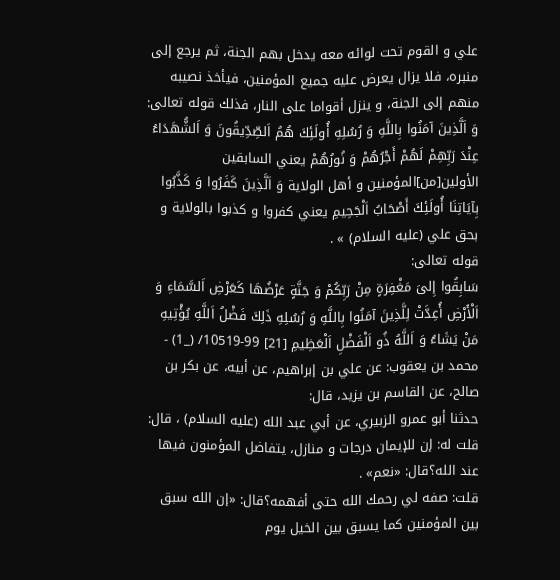علي و القوم تحت لوائه معه يدخل بهم الجنة، ثم يرجع إلى منبره، فلا يزال يعرض عليه جميع المؤمنين، فيأخذ نصيبه منهم إلى الجنة، و ينزل أقواما على النار، فذلك قوله تعالى: وَ اَلَّذِينَ آمَنُوا بِاللَّهِ وَ رُسُلِهِ أُولَئِكَ هُمُ اَلصِّدِّيقُونَ وَ اَلشُّهَدَاءُ عِنْدَ رَبِّهِمْ لَهُمْ أَجْرُهُمْ وَ نُورُهُمْ يعني السابقين الأولين[من]المؤمنين و أهل الولاية وَ اَلَّذِينَ كَفَرُوا وَ كَذَّبُوا بِآيَاتِنَا أُولَئِكَ أَصْحَابُ اَلْجَحِيمِ يعني كفروا و كذبوا بالولاية و بحق علي (عليه السلام) » .
قوله تعالى:
سَابِقُوا إِلىَ مَغْفِرَةٍ مِنْ رَبِّكُمْ وَ جَنَّةٍ عَرْضُهَا كَعَرْضِ اَلسَّمَاءِ وَ اَلْأَرْضِ أُعِدَّتْ لِلَّذِينَ آمَنُوا بِاللَّهِ وَ رُسُلِهِ ذَلِكَ فَضْلُ اَللَّهِ يُؤْتِيهِ مَنْ يَشَاءُ وَ اَللَّهُ ذُو اَلْفَضْلِ اَلْعَظِيمِ [21] 99-10519/ (_1) - محمد بن يعقوب: عن علي بن إبراهيم، عن أبيه، عن بكر بن صالح، عن القاسم بن يزيد، قال:
حدثنا أبو عمرو الزبيري، عن أبي عبد الله (عليه السلام) ، قال: قلت له: إن للإيمان درجات و منازل، يتفاضل المؤمنون فيها عند الله؟قال: «نعم» .
قلت: صفه لي رحمك الله حتى أفهمه؟قال: «إن الله سبق بين المؤمنين كما يسبق بين الخيل يوم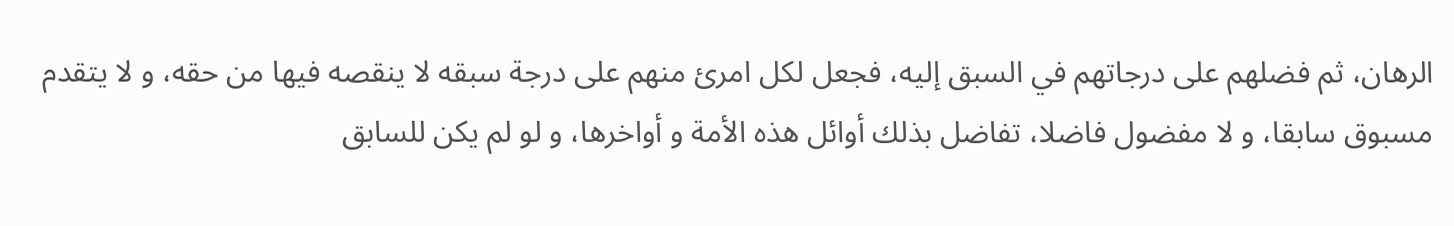الرهان، ثم فضلهم على درجاتهم في السبق إليه، فجعل لكل امرئ منهم على درجة سبقه لا ينقصه فيها من حقه، و لا يتقدم مسبوق سابقا، و لا مفضول فاضلا، تفاضل بذلك أوائل هذه الأمة و أواخرها، و لو لم يكن للسابق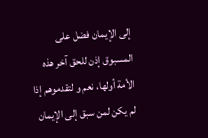إلى الإيمان فضل على المسبوق إذن للحق آخر هذه الأمة أولها، نعم و لتقدموهم إذا لم يكن لمن سبق إلى الإيمان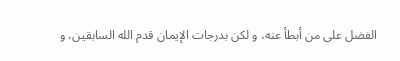الفضل على من أبطأ عنه، و لكن بدرجات الإيمان قدم الله السابقين، و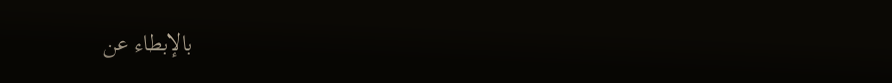بالإبطاء عن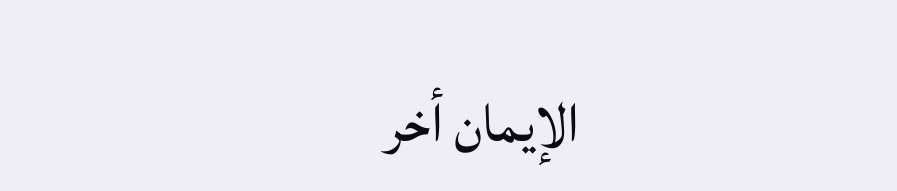الإيمان أخر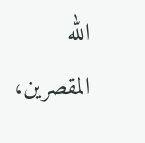الله المقصرين،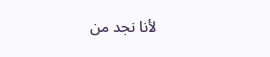لأنا نجد من